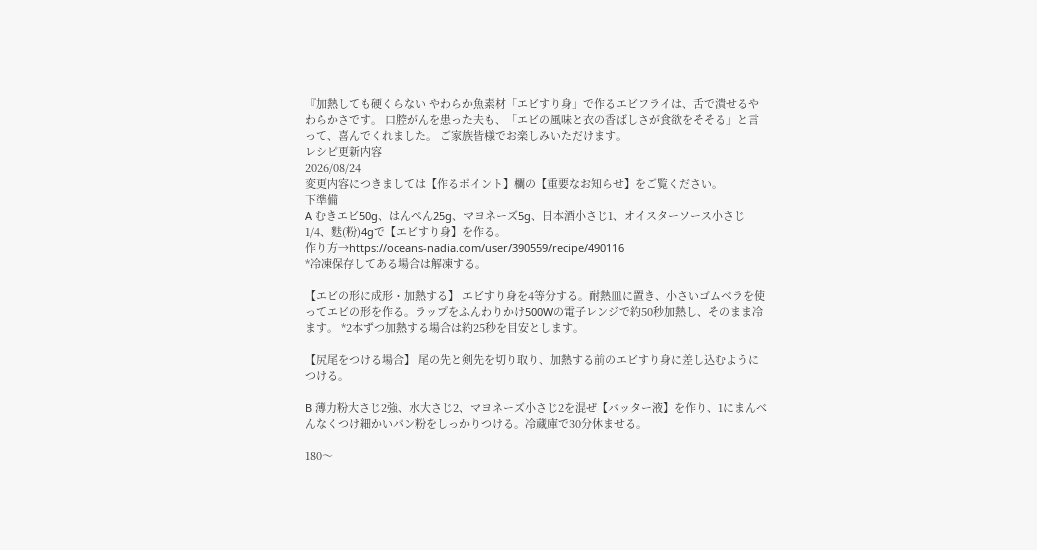『加熱しても硬くらない やわらか魚素材「エビすり身」で作るエビフライは、舌で潰せるやわらかさです。 口腔がんを患った夫も、「エビの風味と衣の香ばしさが食欲をそそる」と言って、喜んでくれました。 ご家族皆様でお楽しみいただけます。
レシピ更新内容
2026/08/24
変更内容につきましては【作るポイント】欄の【重要なお知らせ】をご覧ください。
下準備
A むきエビ50g、はんぺん25g、マヨネーズ5g、日本酒小さじ1、オイスターソース小さじ1/4、麩(粉)4gで【エビすり身】を作る。
作り方→https://oceans-nadia.com/user/390559/recipe/490116
*冷凍保存してある場合は解凍する。

【エビの形に成形・加熱する】 エビすり身を4等分する。耐熱皿に置き、小さいゴムベラを使ってエビの形を作る。ラップをふんわりかけ500Wの電子レンジで約50秒加熱し、そのまま冷ます。 *2本ずつ加熱する場合は約25秒を目安とします。

【尻尾をつける場合】 尾の先と剣先を切り取り、加熱する前のエビすり身に差し込むようにつける。

B 薄力粉大さじ2強、水大さじ2、マヨネーズ小さじ2を混ぜ【バッター液】を作り、1にまんべんなくつけ細かいパン粉をしっかりつける。冷蔵庫で30分休ませる。

180〜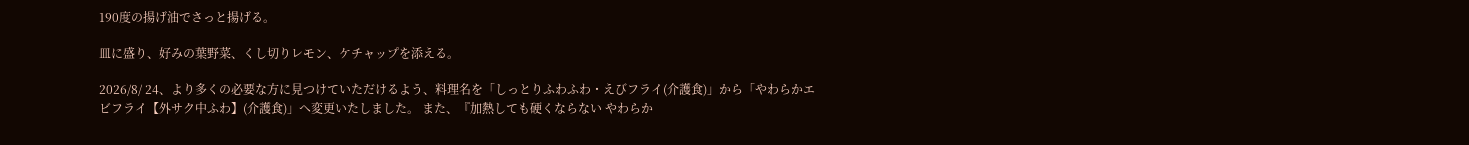190度の揚げ油でさっと揚げる。

皿に盛り、好みの葉野菜、くし切りレモン、ケチャップを添える。

2026/8/ 24、より多くの必要な方に見つけていただけるよう、料理名を「しっとりふわふわ・えびフライ(介護食)」から「やわらかエビフライ【外サク中ふわ】(介護食)」へ変更いたしました。 また、『加熱しても硬くならない やわらか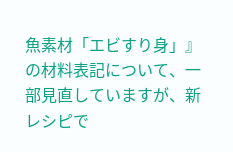魚素材「エビすり身」』の材料表記について、一部見直していますが、新レシピで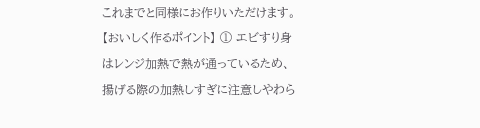これまでと同様にお作りいただけます。 【おいしく作るポイント】 ① エビすり身はレンジ加熱で熱が通っているため、揚げる際の加熱しすぎに注意しやわら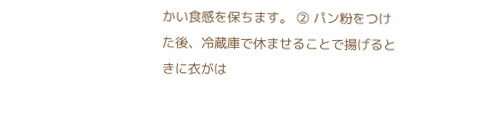かい食感を保ちます。 ② パン粉をつけた後、冷蔵庫で休ませることで揚げるときに衣がは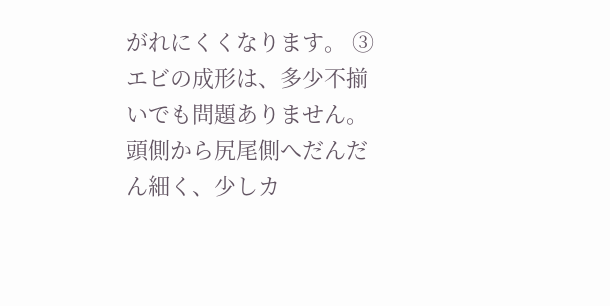がれにくくなります。 ③ エビの成形は、多少不揃いでも問題ありません。頭側から尻尾側へだんだん細く、少しカ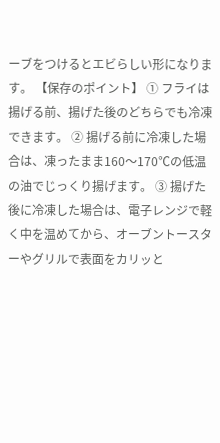ーブをつけるとエビらしい形になります。 【保存のポイント】 ① フライは揚げる前、揚げた後のどちらでも冷凍できます。 ② 揚げる前に冷凍した場合は、凍ったまま160〜170℃の低温の油でじっくり揚げます。 ③ 揚げた後に冷凍した場合は、電子レンジで軽く中を温めてから、オーブントースターやグリルで表面をカリッと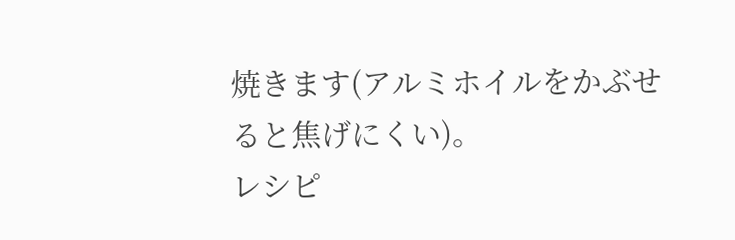焼きます(アルミホイルをかぶせると焦げにくい)。
レシピ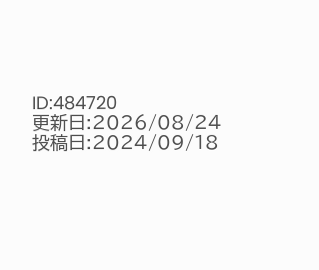ID:484720
更新日:2026/08/24
投稿日:2024/09/18